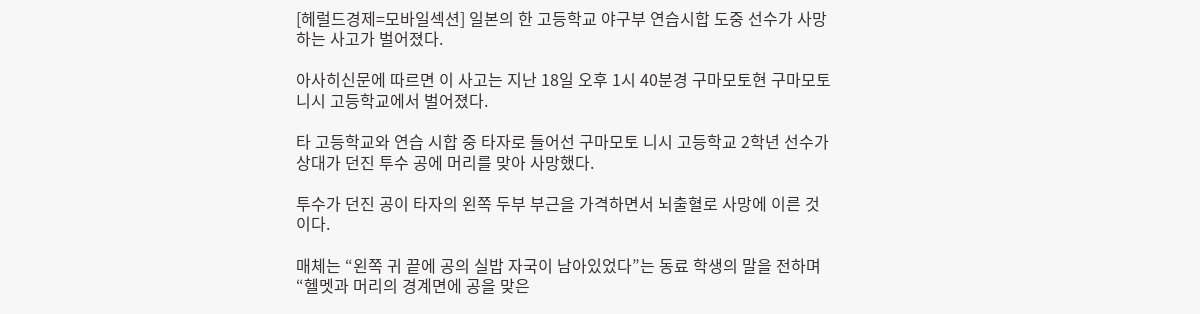[헤럴드경제=모바일섹션] 일본의 한 고등학교 야구부 연습시합 도중 선수가 사망하는 사고가 벌어졌다.

아사히신문에 따르면 이 사고는 지난 18일 오후 1시 40분경 구마모토현 구마모토 니시 고등학교에서 벌어졌다.

타 고등학교와 연습 시합 중 타자로 들어선 구마모토 니시 고등학교 2학년 선수가 상대가 던진 투수 공에 머리를 맞아 사망했다.

투수가 던진 공이 타자의 왼쪽 두부 부근을 가격하면서 뇌출혈로 사망에 이른 것이다.

매체는 “왼쪽 귀 끝에 공의 실밥 자국이 남아있었다”는 동료 학생의 말을 전하며 “헬멧과 머리의 경계면에 공을 맞은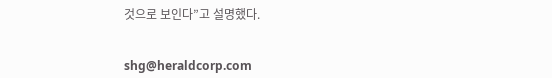것으로 보인다”고 설명했다.


shg@heraldcorp.com